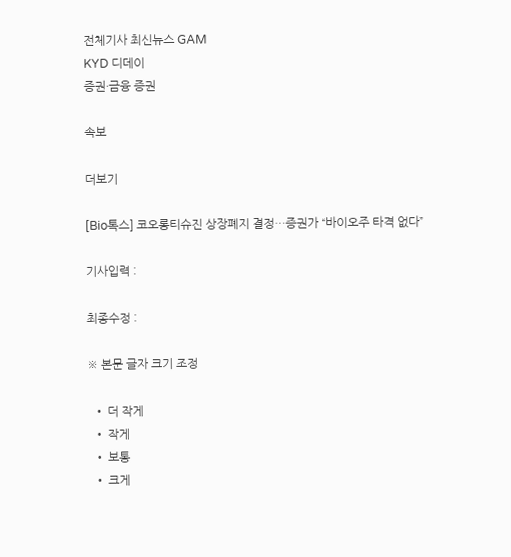전체기사 최신뉴스 GAM
KYD 디데이
증권·금융 증권

속보

더보기

[Bio톡스] 코오롱티슈진 상장폐지 결정…증권가 “바이오주 타격 없다”

기사입력 :

최종수정 :

※ 본문 글자 크기 조정

  • 더 작게
  • 작게
  • 보통
  • 크게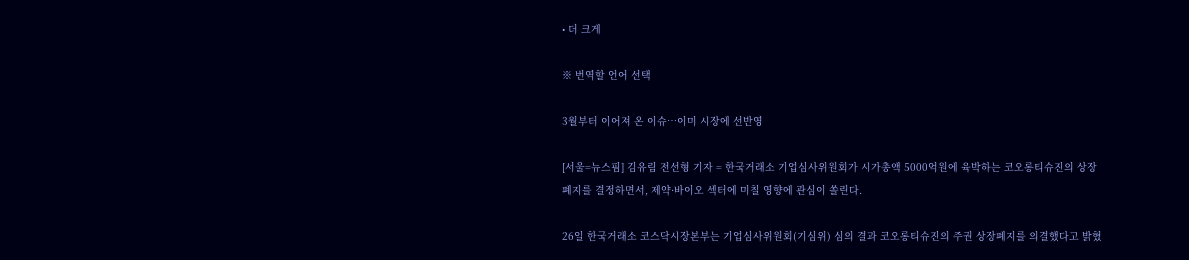• 더 크게

※ 번역할 언어 선택

3월부터 이어져 온 이슈…이미 시장에 선반영

[서울=뉴스핌] 김유림 전선형 기자 = 한국거래소 기업심사위원회가 시가총액 5000억원에 육박하는 코오롱티슈진의 상장폐지를 결정하면서, 제약·바이오 섹터에 미칠 영향에 관심이 쏠린다.

26일 한국거래소 코스닥시장본부는 기업심사위원회(기심위) 심의 결과 코오롱티슈진의 주권 상장폐지를 의결했다고 밝혔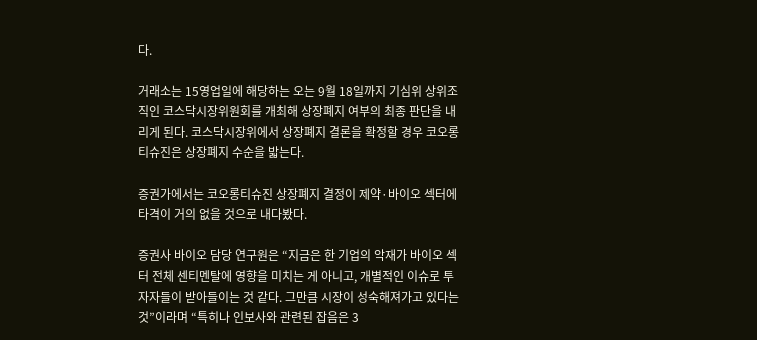다.

거래소는 15영업일에 해당하는 오는 9월 18일까지 기심위 상위조직인 코스닥시장위원회를 개최해 상장폐지 여부의 최종 판단을 내리게 된다. 코스닥시장위에서 상장폐지 결론을 확정할 경우 코오롱티슈진은 상장폐지 수순을 밟는다.

증권가에서는 코오롱티슈진 상장폐지 결정이 제약·바이오 섹터에 타격이 거의 없을 것으로 내다봤다.

증권사 바이오 담당 연구원은 “지금은 한 기업의 악재가 바이오 섹터 전체 센티멘탈에 영향을 미치는 게 아니고, 개별적인 이슈로 투자자들이 받아들이는 것 같다. 그만큼 시장이 성숙해져가고 있다는 것”이라며 “특히나 인보사와 관련된 잡음은 3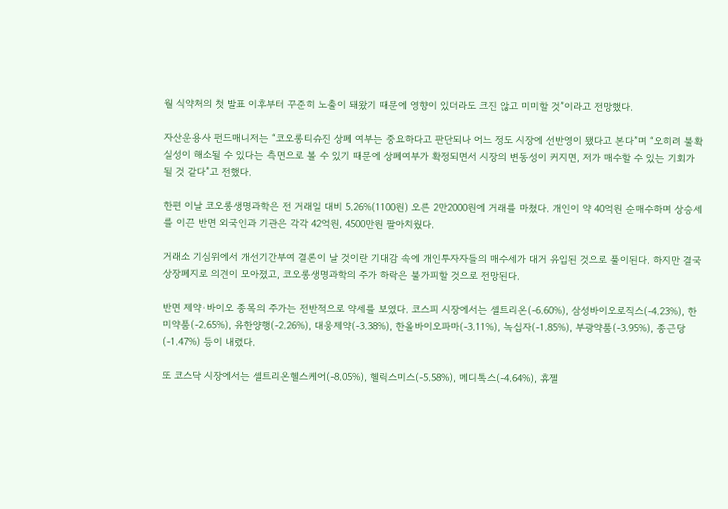월 식약처의 첫 발표 이후부터 꾸준히 노출이 돼왔기 때문에 영향이 있더라도 크진 않고 미미할 것”이라고 전망했다.

자산운용사 펀드매니저는 “코오롱티슈진 상폐 여부는 중요하다고 판단되나 어느 정도 시장에 선반영이 됐다고 본다”며 “오히려 불확실성이 해소될 수 있다는 측면으로 볼 수 있기 때문에 상폐여부가 확정되면서 시장의 변동성이 커지면, 저가 매수할 수 있는 기회가 될 것 같다”고 전했다.

한편 이날 코오롱생명과학은 전 거래일 대비 5.26%(1100원) 오른 2만2000원에 거래를 마쳤다. 개인이 약 40억원 순매수하며 상승세를 이끈 반면 외국인과 기관은 각각 42억원, 4500만원 팔아치웠다.

거래소 기심위에서 개선기간부여 결론이 날 것이란 기대감 속에 개인투자자들의 매수세가 대거 유입된 것으로 풀이된다. 하지만 결국 상장폐지로 의견이 모아졌고, 코오롱생명과학의 주가 하락은 불가피할 것으로 전망된다.

반면 제약·바이오 종목의 주가는 전반적으로 약세를 보였다. 코스피 시장에서는 셀트리온(-6.60%), 삼성바이오로직스(-4.23%), 한미약품(-2.65%), 유한양행(-2.26%), 대웅제약(-3.38%), 한올바이오파마(-3.11%), 녹십자(-1.85%), 부광약품(-3.95%), 종근당(-1.47%) 등이 내렸다.

또 코스닥 시장에서는 셀트리온헬스케어(-8.05%), 헬릭스미스(-5.58%), 메디톡스(-4.64%), 휴젤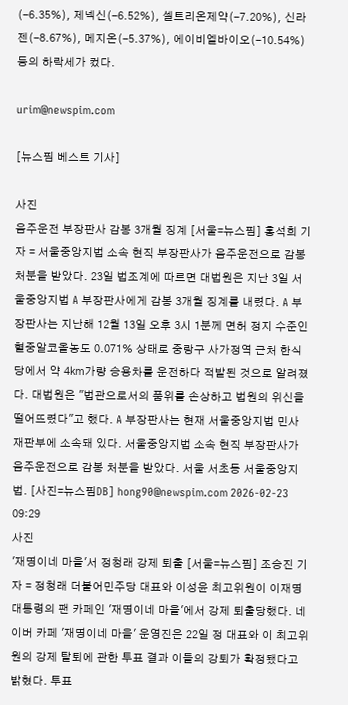(-6.35%), 제넥신(-6.52%), 셀트리온제약(-7.20%), 신라젠(-8.67%), 메지온(-5.37%), 에이비엘바이오(-10.54%) 등의 하락세가 컸다.

urim@newspim.com

[뉴스핌 베스트 기사]

사진
음주운전 부장판사 감봉 3개월 징계 [서울=뉴스핌] 홍석희 기자 = 서울중앙지법 소속 현직 부장판사가 음주운전으로 감봉 처분을 받았다. 23일 법조계에 따르면 대법원은 지난 3일 서울중앙지법 A 부장판사에게 감봉 3개월 징계를 내렸다. A 부장판사는 지난해 12월 13일 오후 3시 1분께 면허 정지 수준인 혈중알코올농도 0.071% 상태로 중랑구 사가정역 근처 한식당에서 약 4㎞가량 승용차를 운전하다 적발된 것으로 알려졌다. 대법원은 "법관으로서의 품위를 손상하고 법원의 위신을 떨어뜨렸다"고 했다. A 부장판사는 현재 서울중앙지법 민사 재판부에 소속돼 있다. 서울중앙지법 소속 현직 부장판사가 음주운전으로 감봉 처분을 받았다. 서울 서초동 서울중앙지법. [사진=뉴스핌DB] hong90@newspim.com 2026-02-23 09:29
사진
'재명이네 마을'서 정청래 강제 퇴출 [서울=뉴스핌] 조승진 기자 = 정청래 더불어민주당 대표와 이성윤 최고위원이 이재명 대통령의 팬 카페인 '재명이네 마을'에서 강제 퇴출당했다. 네이버 카페 '재명이네 마을' 운영진은 22일 정 대표와 이 최고위원의 강제 탈퇴에 관한 투표 결과 이들의 강퇴가 확정됐다고 밝혔다. 투표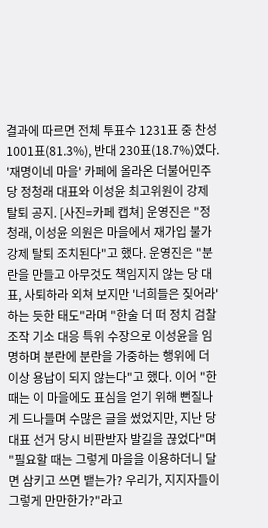결과에 따르면 전체 투표수 1231표 중 찬성 1001표(81.3%), 반대 230표(18.7%)였다. '재명이네 마을' 카페에 올라온 더불어민주당 정청래 대표와 이성윤 최고위원이 강제 탈퇴 공지. [사진=카페 캡쳐] 운영진은 "정청래, 이성윤 의원은 마을에서 재가입 불가 강제 탈퇴 조치된다"고 했다. 운영진은 "분란을 만들고 아무것도 책임지지 않는 당 대표, 사퇴하라 외쳐 보지만 '너희들은 짖어라' 하는 듯한 태도"라며 "한술 더 떠 정치 검찰 조작 기소 대응 특위 수장으로 이성윤을 임명하며 분란에 분란을 가중하는 행위에 더 이상 용납이 되지 않는다"고 했다. 이어 "한때는 이 마을에도 표심을 얻기 위해 뻔질나게 드나들며 수많은 글을 썼었지만, 지난 당 대표 선거 당시 비판받자 발길을 끊었다"며 "필요할 때는 그렇게 마을을 이용하더니 달면 삼키고 쓰면 뱉는가? 우리가, 지지자들이 그렇게 만만한가?"라고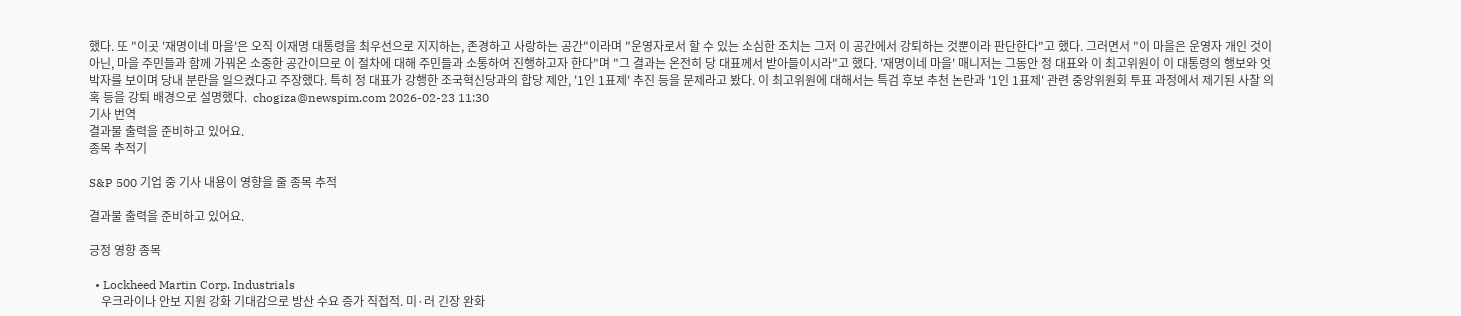했다. 또 "이곳 '재명이네 마을'은 오직 이재명 대통령을 최우선으로 지지하는, 존경하고 사랑하는 공간"이라며 "운영자로서 할 수 있는 소심한 조치는 그저 이 공간에서 강퇴하는 것뿐이라 판단한다"고 했다. 그러면서 "이 마을은 운영자 개인 것이 아닌, 마을 주민들과 함께 가꿔온 소중한 공간이므로 이 절차에 대해 주민들과 소통하여 진행하고자 한다"며 "그 결과는 온전히 당 대표께서 받아들이시라"고 했다. '재명이네 마을' 매니저는 그동안 정 대표와 이 최고위원이 이 대통령의 행보와 엇박자를 보이며 당내 분란을 일으켰다고 주장했다. 특히 정 대표가 강행한 조국혁신당과의 합당 제안, '1인 1표제' 추진 등을 문제라고 봤다. 이 최고위원에 대해서는 특검 후보 추천 논란과 '1인 1표제' 관련 중앙위원회 투표 과정에서 제기된 사찰 의혹 등을 강퇴 배경으로 설명했다.  chogiza@newspim.com 2026-02-23 11:30
기사 번역
결과물 출력을 준비하고 있어요.
종목 추적기

S&P 500 기업 중 기사 내용이 영향을 줄 종목 추적

결과물 출력을 준비하고 있어요.

긍정 영향 종목

  • Lockheed Martin Corp. Industrials
    우크라이나 안보 지원 강화 기대감으로 방산 수요 증가 직접적. 미·러 긴장 완화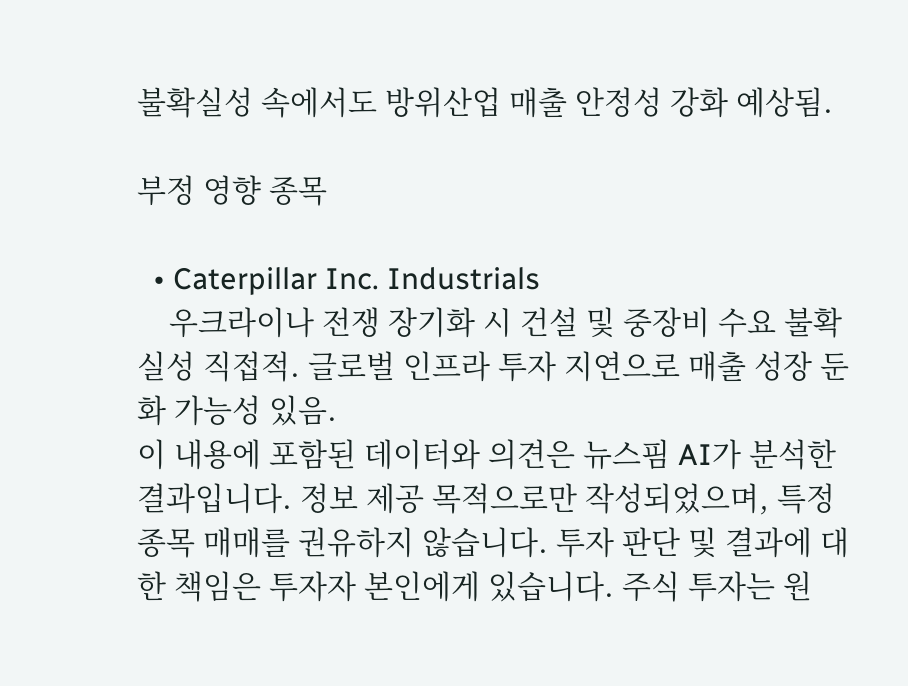불확실성 속에서도 방위산업 매출 안정성 강화 예상됨.

부정 영향 종목

  • Caterpillar Inc. Industrials
    우크라이나 전쟁 장기화 시 건설 및 중장비 수요 불확실성 직접적. 글로벌 인프라 투자 지연으로 매출 성장 둔화 가능성 있음.
이 내용에 포함된 데이터와 의견은 뉴스핌 AI가 분석한 결과입니다. 정보 제공 목적으로만 작성되었으며, 특정 종목 매매를 권유하지 않습니다. 투자 판단 및 결과에 대한 책임은 투자자 본인에게 있습니다. 주식 투자는 원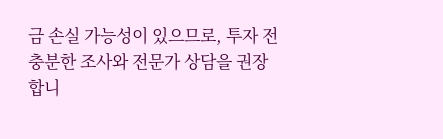금 손실 가능성이 있으므로, 투자 전 충분한 조사와 전문가 상담을 권장합니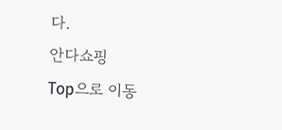다.
안다쇼핑
Top으로 이동